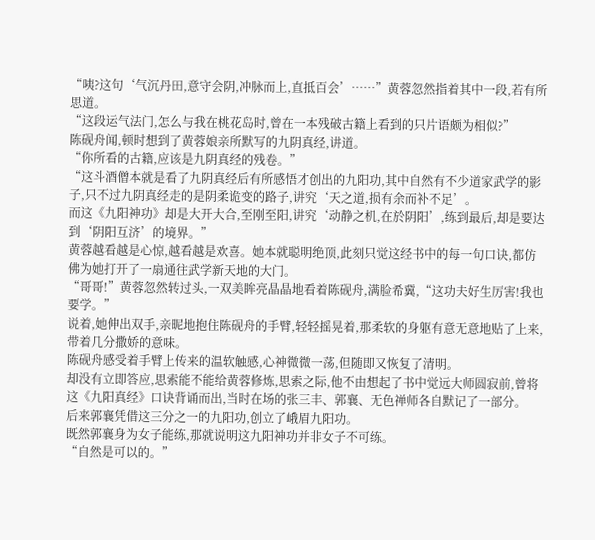“咦?这句‘气沉丹田,意守会阴,冲脉而上,直抵百会’……”黄蓉忽然指着其中一段,若有所思道。
“这段运气法门,怎么与我在桃花岛时,曾在一本残破古籍上看到的只片语颇为相似?”
陈砚舟闻,顿时想到了黄蓉娘亲所默写的九阴真经,讲道。
“你所看的古籍,应该是九阴真经的残卷。”
“这斗酒僧本就是看了九阴真经后有所感悟才创出的九阳功,其中自然有不少道家武学的影子,只不过九阴真经走的是阴柔诡变的路子,讲究‘天之道,损有余而补不足’。
而这《九阳神功》却是大开大合,至刚至阳,讲究‘动静之机,在於阴阳’,练到最后,却是要达到‘阴阳互济’的境界。”
黄蓉越看越是心惊,越看越是欢喜。她本就聪明绝顶,此刻只觉这经书中的每一句口诀,都仿佛为她打开了一扇通往武学新天地的大门。
“哥哥!”黄蓉忽然转过头,一双美眸亮晶晶地看着陈砚舟,满脸希冀,“这功夫好生厉害!我也要学。”
说着,她伸出双手,亲昵地抱住陈砚舟的手臂,轻轻摇晃着,那柔软的身躯有意无意地贴了上来,带着几分撒娇的意味。
陈砚舟感受着手臂上传来的温软触感,心神微微一荡,但随即又恢复了清明。
却没有立即答应,思索能不能给黄蓉修炼,思索之际,他不由想起了书中觉远大师圆寂前,曾将这《九阳真经》口诀背诵而出,当时在场的张三丰、郭襄、无色禅师各自默记了一部分。
后来郭襄凭借这三分之一的九阳功,创立了峨眉九阳功。
既然郭襄身为女子能练,那就说明这九阳神功并非女子不可练。
“自然是可以的。”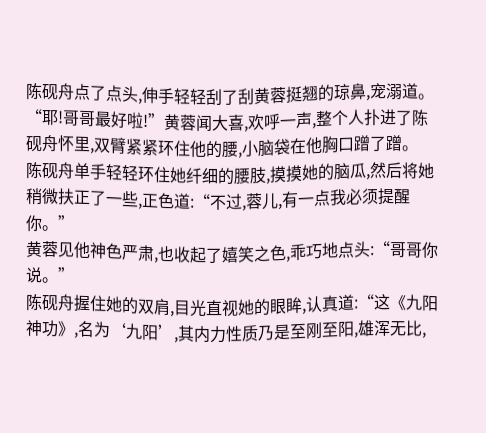陈砚舟点了点头,伸手轻轻刮了刮黄蓉挺翘的琼鼻,宠溺道。
“耶!哥哥最好啦!”黄蓉闻大喜,欢呼一声,整个人扑进了陈砚舟怀里,双臂紧紧环住他的腰,小脑袋在他胸口蹭了蹭。
陈砚舟单手轻轻环住她纤细的腰肢,摸摸她的脑瓜,然后将她稍微扶正了一些,正色道:“不过,蓉儿,有一点我必须提醒你。”
黄蓉见他神色严肃,也收起了嬉笑之色,乖巧地点头:“哥哥你说。”
陈砚舟握住她的双肩,目光直视她的眼眸,认真道:“这《九阳神功》,名为‘九阳’,其内力性质乃是至刚至阳,雄浑无比,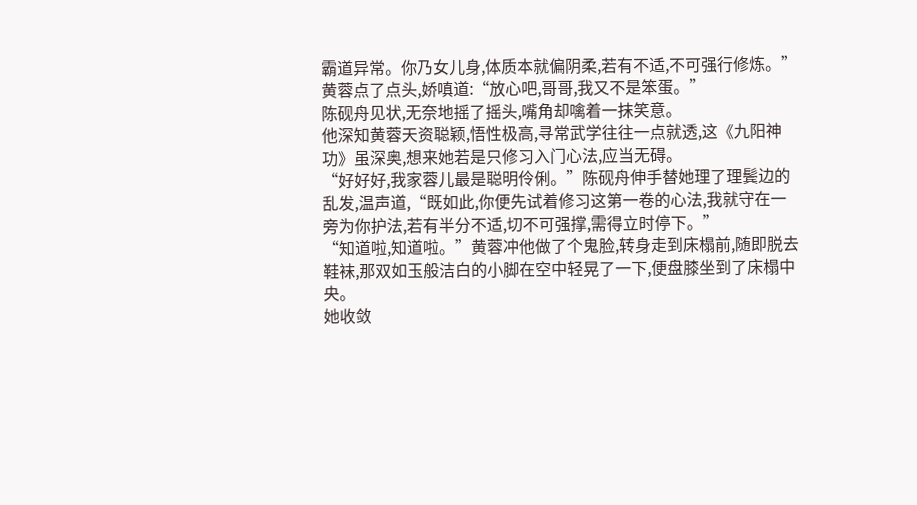霸道异常。你乃女儿身,体质本就偏阴柔,若有不适,不可强行修炼。”
黄蓉点了点头,娇嗔道:“放心吧,哥哥,我又不是笨蛋。”
陈砚舟见状,无奈地摇了摇头,嘴角却噙着一抹笑意。
他深知黄蓉天资聪颖,悟性极高,寻常武学往往一点就透,这《九阳神功》虽深奥,想来她若是只修习入门心法,应当无碍。
“好好好,我家蓉儿最是聪明伶俐。”陈砚舟伸手替她理了理鬓边的乱发,温声道,“既如此,你便先试着修习这第一卷的心法,我就守在一旁为你护法,若有半分不适,切不可强撑,需得立时停下。”
“知道啦,知道啦。”黄蓉冲他做了个鬼脸,转身走到床榻前,随即脱去鞋袜,那双如玉般洁白的小脚在空中轻晃了一下,便盘膝坐到了床榻中央。
她收敛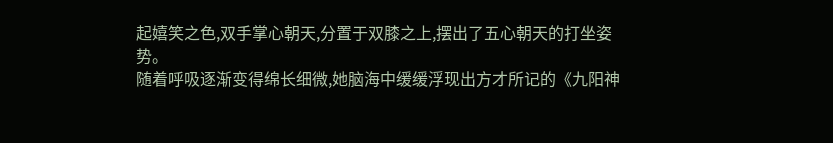起嬉笑之色,双手掌心朝天,分置于双膝之上,摆出了五心朝天的打坐姿势。
随着呼吸逐渐变得绵长细微,她脑海中缓缓浮现出方才所记的《九阳神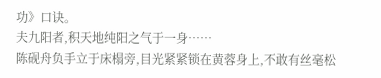功》口诀。
夫九阳者,积天地纯阳之气于一身……
陈砚舟负手立于床榻旁,目光紧紧锁在黄蓉身上,不敢有丝毫松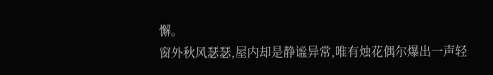懈。
窗外秋风瑟瑟,屋内却是静谧异常,唯有烛花偶尔爆出一声轻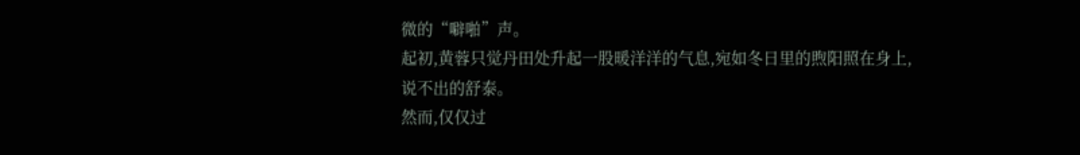微的“噼啪”声。
起初,黄蓉只觉丹田处升起一股暖洋洋的气息,宛如冬日里的煦阳照在身上,说不出的舒泰。
然而,仅仅过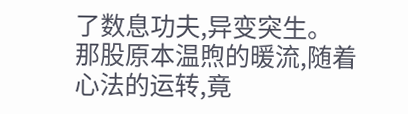了数息功夫,异变突生。
那股原本温煦的暖流,随着心法的运转,竟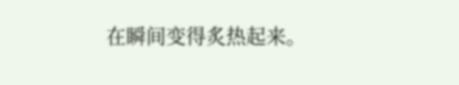在瞬间变得炙热起来。